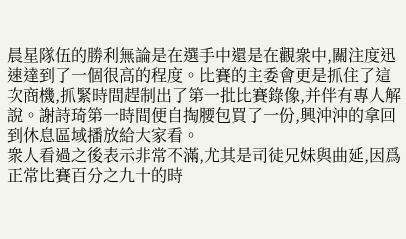晨星隊伍的勝利無論是在選手中還是在觀衆中,關注度迅速達到了一個很高的程度。比賽的主委會更是抓住了這次商機,抓緊時間趕制出了第一批比賽錄像,并伴有專人解說。謝詩琦第一時間便自掏腰包買了一份,興沖沖的拿回到休息區域播放給大家看。
衆人看過之後表示非常不滿,尤其是司徒兄妹與曲延,因爲正常比賽百分之九十的時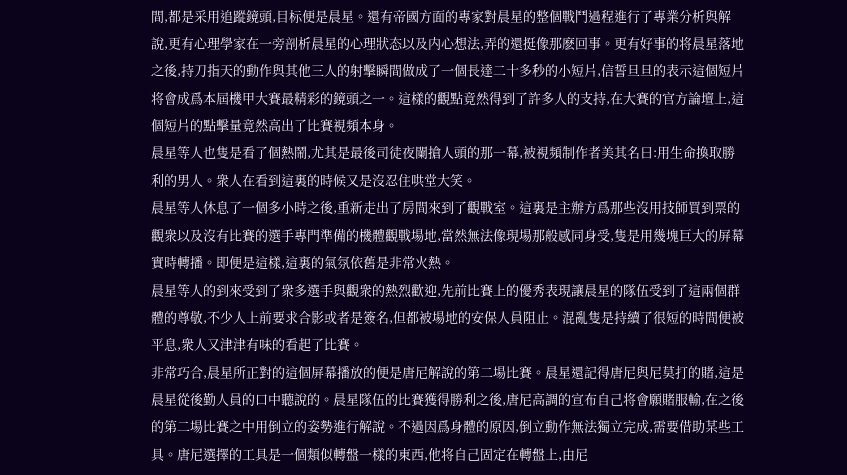間,都是采用追蹤鏡頭,目标便是晨星。還有帝國方面的專家對晨星的整個戰鬥過程進行了專業分析與解說,更有心理學家在一旁剖析晨星的心理狀态以及内心想法,弄的還挺像那麽回事。更有好事的将晨星落地之後,持刀指天的動作與其他三人的射擊瞬間做成了一個長達二十多秒的小短片,信誓旦旦的表示這個短片将會成爲本屆機甲大賽最精彩的鏡頭之一。這樣的觀點竟然得到了許多人的支持,在大賽的官方論壇上,這個短片的點擊量竟然高出了比賽視頻本身。
晨星等人也隻是看了個熱鬧,尤其是最後司徒夜闌搶人頭的那一幕,被視頻制作者美其名曰:用生命換取勝利的男人。衆人在看到這裏的時候又是沒忍住哄堂大笑。
晨星等人休息了一個多小時之後,重新走出了房間來到了觀戰室。這裏是主辦方爲那些沒用技師買到票的觀衆以及沒有比賽的選手專門準備的機體觀戰場地,當然無法像現場那般感同身受,隻是用幾塊巨大的屏幕實時轉播。即便是這樣,這裏的氣氛依舊是非常火熱。
晨星等人的到來受到了衆多選手與觀衆的熱烈歡迎,先前比賽上的優秀表現讓晨星的隊伍受到了這兩個群體的尊敬,不少人上前要求合影或者是簽名,但都被場地的安保人員阻止。混亂隻是持續了很短的時間便被平息,衆人又津津有味的看起了比賽。
非常巧合,晨星所正對的這個屏幕播放的便是唐尼解說的第二場比賽。晨星還記得唐尼與尼莫打的賭,這是晨星從後勤人員的口中聽說的。晨星隊伍的比賽獲得勝利之後,唐尼高調的宣布自己将會願賭服輸,在之後的第二場比賽之中用倒立的姿勢進行解說。不過因爲身體的原因,倒立動作無法獨立完成,需要借助某些工具。唐尼選擇的工具是一個類似轉盤一樣的東西,他将自己固定在轉盤上,由尼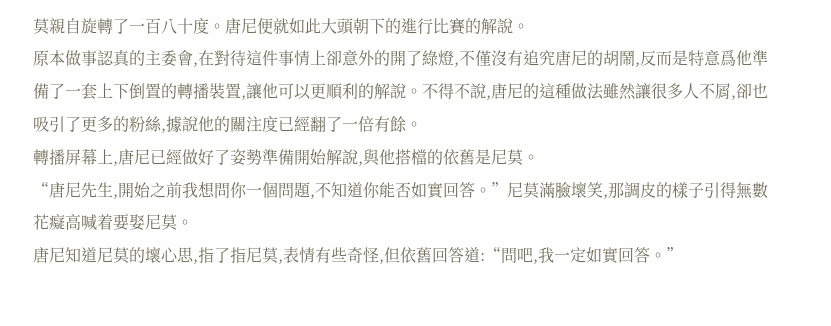莫親自旋轉了一百八十度。唐尼便就如此大頭朝下的進行比賽的解說。
原本做事認真的主委會,在對待這件事情上卻意外的開了綠燈,不僅沒有追究唐尼的胡鬧,反而是特意爲他準備了一套上下倒置的轉播裝置,讓他可以更順利的解說。不得不說,唐尼的這種做法雖然讓很多人不屑,卻也吸引了更多的粉絲,據說他的關注度已經翻了一倍有餘。
轉播屏幕上,唐尼已經做好了姿勢準備開始解說,與他搭檔的依舊是尼莫。
“唐尼先生,開始之前我想問你一個問題,不知道你能否如實回答。”尼莫滿臉壞笑,那調皮的樣子引得無數花癡高喊着要娶尼莫。
唐尼知道尼莫的壞心思,指了指尼莫,表情有些奇怪,但依舊回答道:“問吧,我一定如實回答。”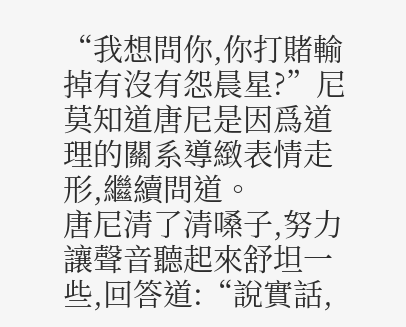“我想問你,你打賭輸掉有沒有怨晨星?”尼莫知道唐尼是因爲道理的關系導緻表情走形,繼續問道。
唐尼清了清嗓子,努力讓聲音聽起來舒坦一些,回答道:“說實話,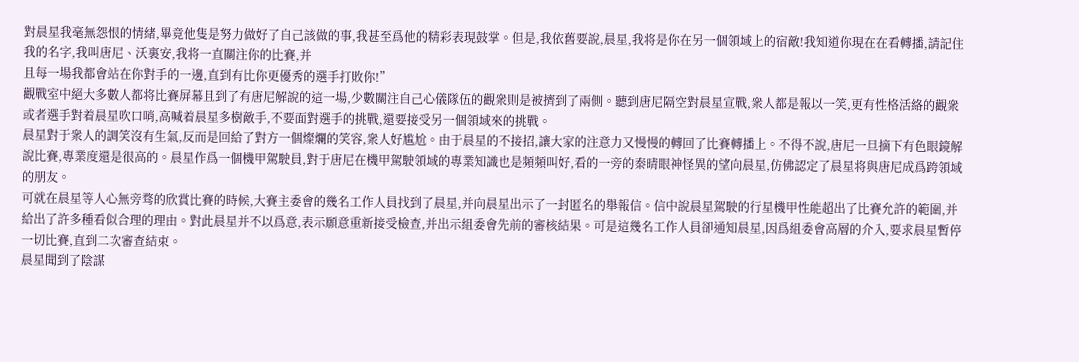對晨星我毫無怨恨的情緒,畢竟他隻是努力做好了自己該做的事,我甚至爲他的精彩表現鼓掌。但是,我依舊要說,晨星,我将是你在另一個領域上的宿敵!我知道你現在在看轉播,請記住我的名字,我叫唐尼、沃裏安,我将一直關注你的比賽,并
且每一場我都會站在你對手的一邊,直到有比你更優秀的選手打敗你!”
觀戰室中絕大多數人都将比賽屏幕且到了有唐尼解說的這一場,少數關注自己心儀隊伍的觀衆則是被擠到了兩側。聽到唐尼隔空對晨星宣戰,衆人都是報以一笑,更有性格活絡的觀衆或者選手對着晨星吹口哨,高喊着晨星多樹敵手,不要面對選手的挑戰,還要接受另一個領域來的挑戰。
晨星對于衆人的調笑沒有生氣,反而是回給了對方一個燦爛的笑容,衆人好尴尬。由于晨星的不接招,讓大家的注意力又慢慢的轉回了比賽轉播上。不得不說,唐尼一旦摘下有色眼鏡解說比賽,專業度還是很高的。晨星作爲一個機甲駕駛員,對于唐尼在機甲駕駛領域的專業知識也是頻頻叫好,看的一旁的秦晴眼神怪異的望向晨星,仿佛認定了晨星将與唐尼成爲跨領域的朋友。
可就在晨星等人心無旁骛的欣賞比賽的時候,大賽主委會的幾名工作人員找到了晨星,并向晨星出示了一封匿名的舉報信。信中說晨星駕駛的行星機甲性能超出了比賽允許的範圍,并給出了許多種看似合理的理由。對此晨星并不以爲意,表示願意重新接受檢查,并出示組委會先前的審核結果。可是這幾名工作人員卻通知晨星,因爲組委會高層的介入,要求晨星暫停一切比賽,直到二次審查結束。
晨星聞到了陰謀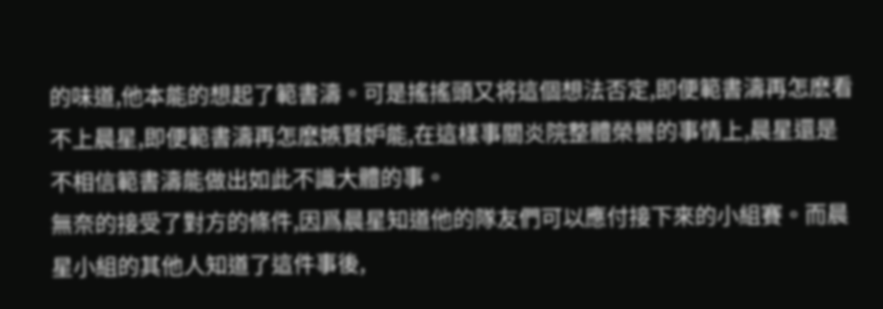的味道,他本能的想起了範書濤。可是搖搖頭又将這個想法否定,即便範書濤再怎麽看不上晨星,即便範書濤再怎麽嫉賢妒能,在這樣事關炎院整體榮譽的事情上,晨星還是不相信範書濤能做出如此不識大體的事。
無奈的接受了對方的條件,因爲晨星知道他的隊友們可以應付接下來的小組賽。而晨星小組的其他人知道了這件事後,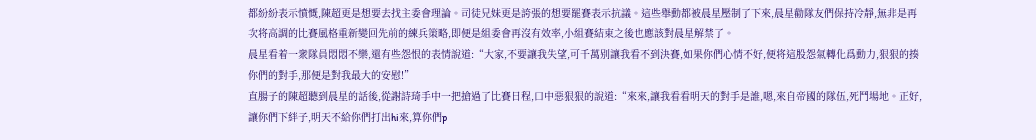都紛紛表示憤慨,陳超更是想要去找主委會理論。司徒兄妹更是誇張的想要罷賽表示抗議。這些舉動都被晨星壓制了下來,晨星勸隊友們保持冷靜,無非是再次将高調的比賽風格重新變回先前的練兵策略,即便是組委會再沒有效率,小組賽結束之後也應該對晨星解禁了。
晨星看着一衆隊員悶悶不樂,還有些怨恨的表情說道:“大家,不要讓我失望,可千萬别讓我看不到決賽,如果你們心情不好,便将這股怨氣轉化爲動力,狠狠的揍你們的對手,那便是對我最大的安慰!”
直腸子的陳超聽到晨星的話後,從謝詩琦手中一把搶過了比賽日程,口中惡狠狠的說道:“來來,讓我看看明天的對手是誰,嗯,來自帝國的隊伍,死鬥場地。正好,讓你們下絆子,明天不給你們打出hi來,算你們p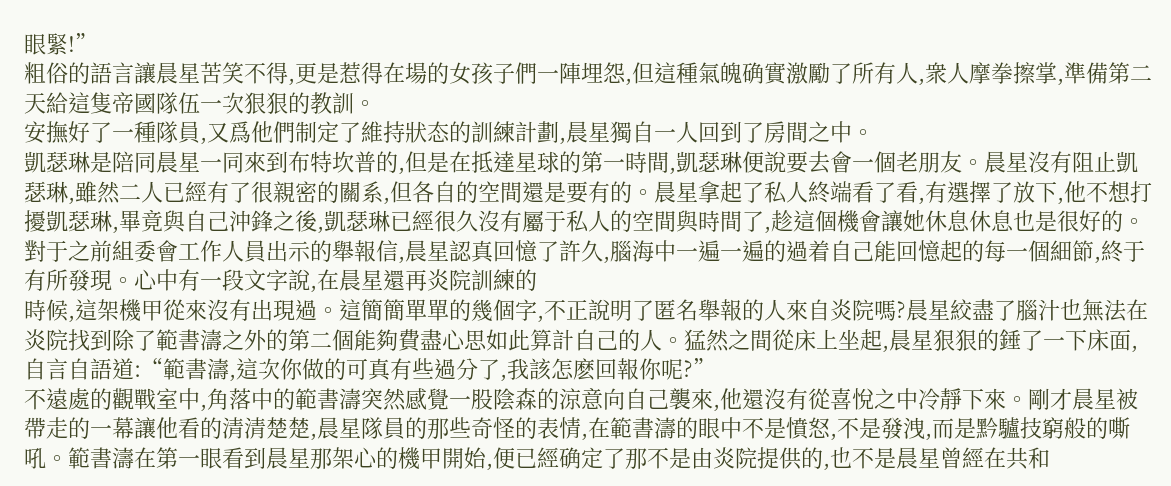眼緊!”
粗俗的語言讓晨星苦笑不得,更是惹得在場的女孩子們一陣埋怨,但這種氣魄确實激勵了所有人,衆人摩拳擦掌,準備第二天給這隻帝國隊伍一次狠狠的教訓。
安撫好了一種隊員,又爲他們制定了維持狀态的訓練計劃,晨星獨自一人回到了房間之中。
凱瑟琳是陪同晨星一同來到布特坎普的,但是在抵達星球的第一時間,凱瑟琳便說要去會一個老朋友。晨星沒有阻止凱瑟琳,雖然二人已經有了很親密的關系,但各自的空間還是要有的。晨星拿起了私人終端看了看,有選擇了放下,他不想打擾凱瑟琳,畢竟與自己沖鋒之後,凱瑟琳已經很久沒有屬于私人的空間與時間了,趁這個機會讓她休息休息也是很好的。
對于之前組委會工作人員出示的舉報信,晨星認真回憶了許久,腦海中一遍一遍的過着自己能回憶起的每一個細節,終于有所發現。心中有一段文字說,在晨星還再炎院訓練的
時候,這架機甲從來沒有出現過。這簡簡單單的幾個字,不正說明了匿名舉報的人來自炎院嗎?晨星絞盡了腦汁也無法在炎院找到除了範書濤之外的第二個能夠費盡心思如此算計自己的人。猛然之間從床上坐起,晨星狠狠的錘了一下床面,自言自語道:“範書濤,這次你做的可真有些過分了,我該怎麽回報你呢?”
不遠處的觀戰室中,角落中的範書濤突然感覺一股陰森的涼意向自己襲來,他還沒有從喜悅之中冷靜下來。剛才晨星被帶走的一幕讓他看的清清楚楚,晨星隊員的那些奇怪的表情,在範書濤的眼中不是憤怒,不是發洩,而是黔驢技窮般的嘶吼。範書濤在第一眼看到晨星那架心的機甲開始,便已經确定了那不是由炎院提供的,也不是晨星曾經在共和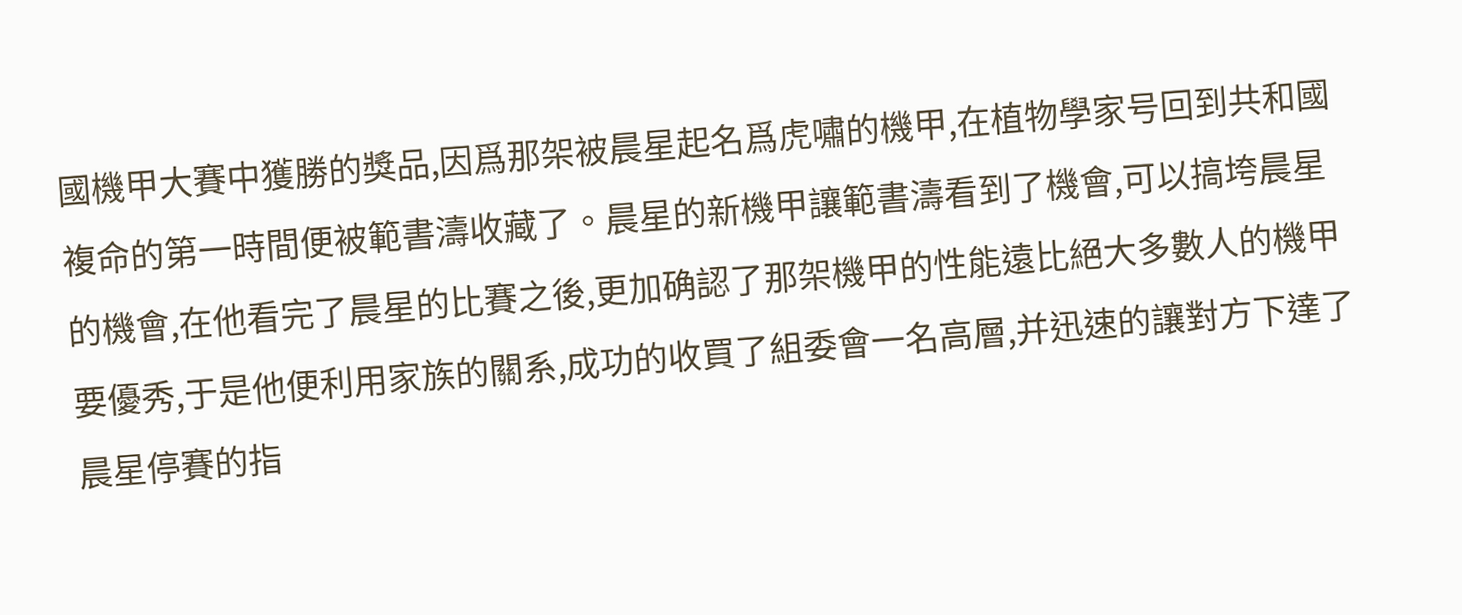國機甲大賽中獲勝的獎品,因爲那架被晨星起名爲虎嘯的機甲,在植物學家号回到共和國複命的第一時間便被範書濤收藏了。晨星的新機甲讓範書濤看到了機會,可以搞垮晨星的機會,在他看完了晨星的比賽之後,更加确認了那架機甲的性能遠比絕大多數人的機甲要優秀,于是他便利用家族的關系,成功的收買了組委會一名高層,并迅速的讓對方下達了晨星停賽的指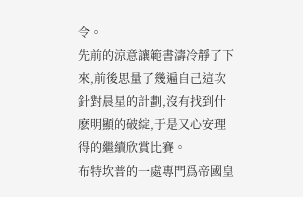令。
先前的涼意讓範書濤冷靜了下來,前後思量了幾遍自己這次針對晨星的計劃,沒有找到什麽明顯的破綻,于是又心安理得的繼續欣賞比賽。
布特坎普的一處專門爲帝國皇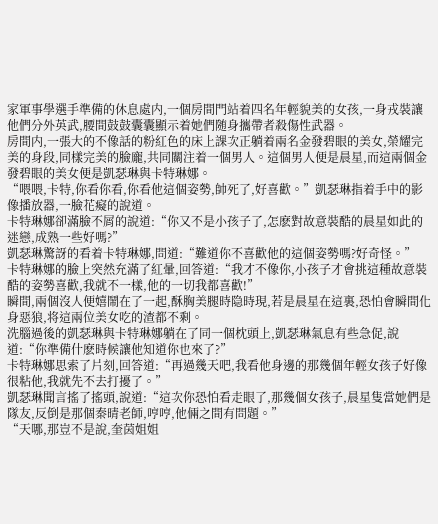家軍事學選手準備的休息處内,一個房間門站着四名年輕貌美的女孩,一身戎裝讓他們分外英武,腰間鼓鼓囊囊顯示着她們随身攜帶者殺傷性武器。
房間内,一張大的不像話的粉紅色的床上課次正躺着兩名金發碧眼的美女,榮耀完美的身段,同樣完美的臉龐,共同關注着一個男人。這個男人便是晨星,而這兩個金發碧眼的美女便是凱瑟琳與卡特琳娜。
“喂喂,卡特,你看你看,你看他這個姿勢,帥死了,好喜歡。”凱瑟琳指着手中的影像播放器,一臉花癡的說道。
卡特琳娜卻滿臉不屑的說道:“你又不是小孩子了,怎麽對故意裝酷的晨星如此的迷戀,成熟一些好嗎?”
凱瑟琳驚訝的看着卡特琳娜,問道:“難道你不喜歡他的這個姿勢嗎?好奇怪。”
卡特琳娜的臉上突然充滿了紅暈,回答道:“我才不像你,小孩子才會挑這種故意裝酷的姿勢喜歡,我就不一樣,他的一切我都喜歡!”
瞬間,兩個沒人便嬉鬧在了一起,酥胸美腿時隐時現,若是晨星在這裏,恐怕會瞬間化身惡狼,将這兩位美女吃的渣都不剩。
洗腦過後的凱瑟琳與卡特琳娜躺在了同一個枕頭上,凱瑟琳氣息有些急促,說道:“你準備什麽時候讓他知道你也來了?”
卡特琳娜思索了片刻,回答道:“再過幾天吧,我看他身邊的那幾個年輕女孩子好像很粘他,我就先不去打擾了。”
凱瑟琳聞言搖了搖頭,說道:“這次你恐怕看走眼了,那幾個女孩子,晨星隻當她們是隊友,反倒是那個秦晴老師,哼哼,他倆之間有問題。”
“天哪,那豈不是說,奎茵姐姐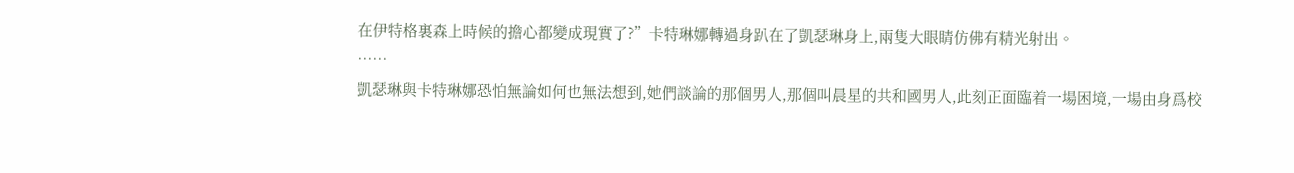在伊特格裏森上時候的擔心都變成現實了?”卡特琳娜轉過身趴在了凱瑟琳身上,兩隻大眼睛仿佛有精光射出。
……
凱瑟琳與卡特琳娜恐怕無論如何也無法想到,她們談論的那個男人,那個叫晨星的共和國男人,此刻正面臨着一場困境,一場由身爲校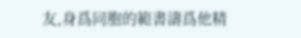友,身爲同胞的範書濤爲他精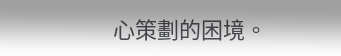心策劃的困境。